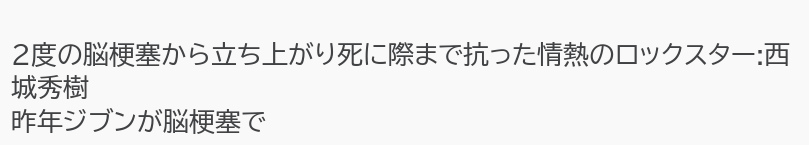2度の脳梗塞から立ち上がり死に際まで抗った情熱のロックスター:西城秀樹
昨年ジブンが脳梗塞で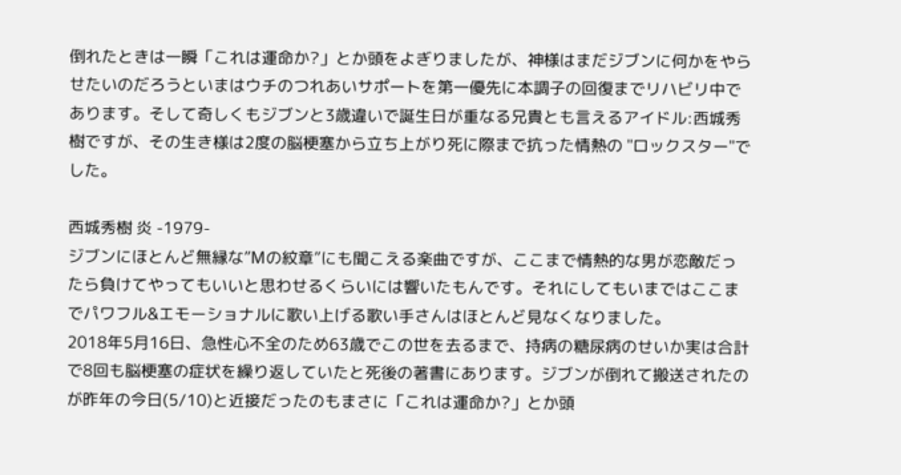倒れたときは一瞬「これは運命か?」とか頭をよぎりましたが、神様はまだジブンに何かをやらせたいのだろうといまはウチのつれあいサポートを第一優先に本調子の回復までリハビリ中であります。そして奇しくもジブンと3歳違いで誕生日が重なる兄貴とも言えるアイドル:西城秀樹ですが、その生き様は2度の脳梗塞から立ち上がり死に際まで抗った情熱の "ロックスター"でした。

西城秀樹 炎 -1979-
ジブンにほとんど無縁な”Mの紋章”にも聞こえる楽曲ですが、ここまで情熱的な男が恋敵だったら負けてやってもいいと思わせるくらいには響いたもんです。それにしてもいまではここまでパワフル&エモーショナルに歌い上げる歌い手さんはほとんど見なくなりました。
2018年5月16日、急性心不全のため63歳でこの世を去るまで、持病の糖尿病のせいか実は合計で8回も脳梗塞の症状を繰り返していたと死後の著書にあります。ジブンが倒れて搬送されたのが昨年の今日(5/10)と近接だったのもまさに「これは運命か?」とか頭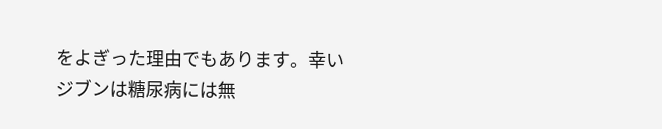をよぎった理由でもあります。幸いジブンは糖尿病には無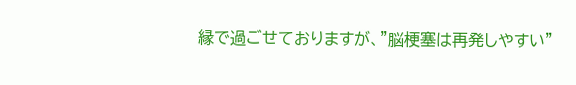縁で過ごせておりますが、”脳梗塞は再発しやすい”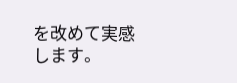を改めて実感します。